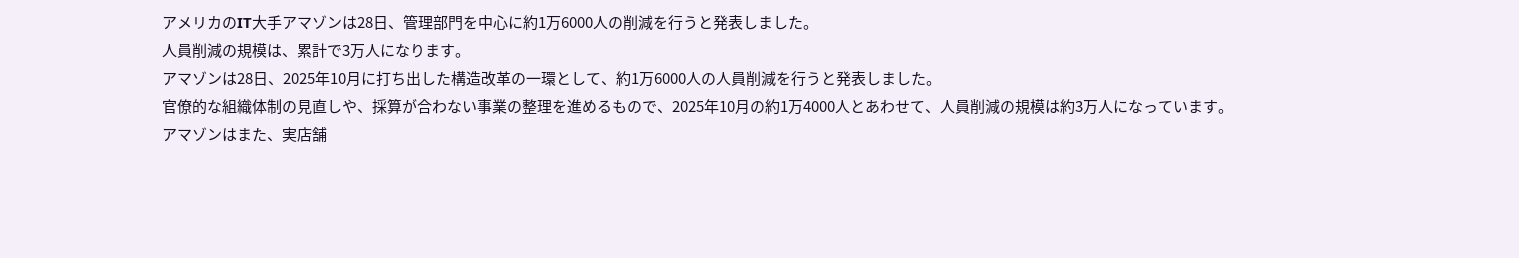アメリカのIT大手アマゾンは28日、管理部門を中心に約1万6000人の削減を行うと発表しました。
人員削減の規模は、累計で3万人になります。
アマゾンは28日、2025年10月に打ち出した構造改革の一環として、約1万6000人の人員削減を行うと発表しました。
官僚的な組織体制の見直しや、採算が合わない事業の整理を進めるもので、2025年10月の約1万4000人とあわせて、人員削減の規模は約3万人になっています。
アマゾンはまた、実店舗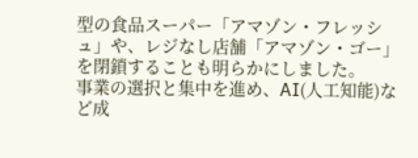型の食品スーパー「アマゾン・フレッシュ」や、レジなし店舗「アマゾン・ゴー」を閉鎖することも明らかにしました。
事業の選択と集中を進め、AI(人工知能)など成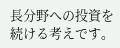長分野への投資を続ける考えです。